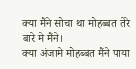क्या मैंने सोचा था मोहब्बत तेरे बारे मे मैंने।
क्या अंजामे मोहब्बत मैंने पाया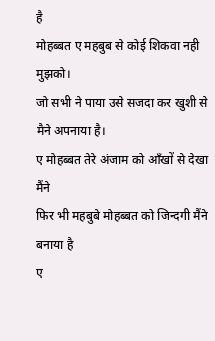है
मोहब्बत ए महबुब से कोई शिकवा नही मुझको।
जो सभी ने पाया उसे सजदा कर खुशी से मैने अपनाया है।
ए मोहब्बत तेरे अंजाम को आँखों से देखा मैंने
फिर भी महबुबे मोहब्बत को जिन्दगी मैंने बनाया है
ए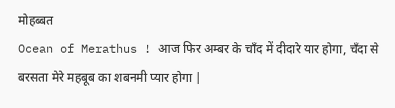मोहब्बत
Ocean of Merathus ! आज फिर अम्बर के चाँद में दीदारे यार होगा, चँदा से बरसता मेरे महबूब का शबनमी प्यार होगा |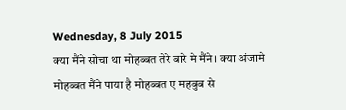Wednesday, 8 July 2015
क्या मैंने सोचा था मोहब्बत तेरे बारे मे मैंने। क्या अंजामे मोहब्बत मैंने पाया है मोहब्बत ए महबुब से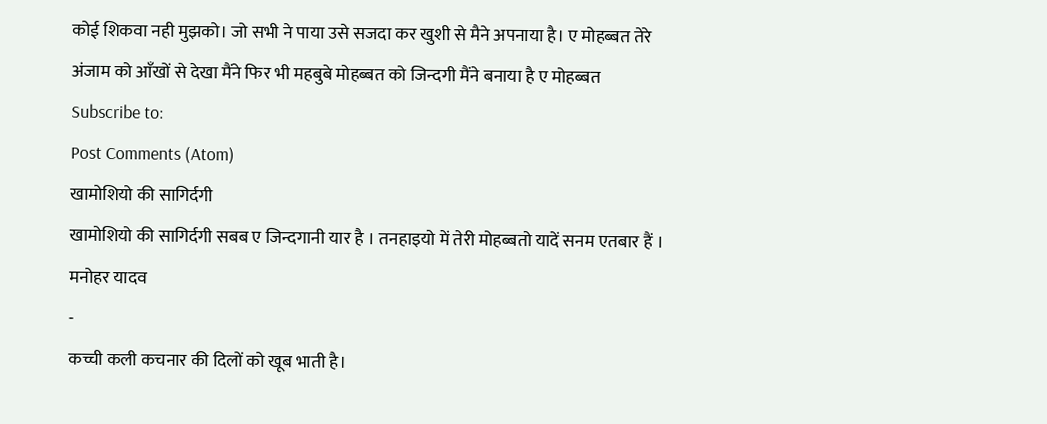कोई शिकवा नही मुझको। जो सभी ने पाया उसे सजदा कर खुशी से मैने अपनाया है। ए मोहब्बत तेरे अंजाम को आँखों से देखा मैंने फिर भी महबुबे मोहब्बत को जिन्दगी मैंने बनाया है ए मोहब्बत
Subscribe to:
Post Comments (Atom)
खामोशियो की सागिर्दगी
खामोशियो की सागिर्दगी सबब ए जिन्दगानी यार है । तनहाइयो में तेरी मोहब्बतो यादें सनम एतबार हैं । मनोहर यादव
-
कच्ची कली कचनार की दिलों को खूब भाती है।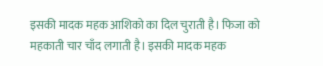इसकी मादक महक आशिको का दिल चुराती है। फिजा को महकाती चार चाँद लगाती है। इसकी मादक महक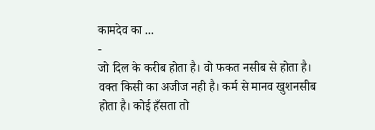कामदेव का ...
-
जो दिल के करीब होता है। वो फकत नसीब से होता है। वक्त किसी का अजीज नही है। कर्म से मानव खुशनसीब होता है। कोई हँसता तो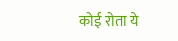कोई रोता ये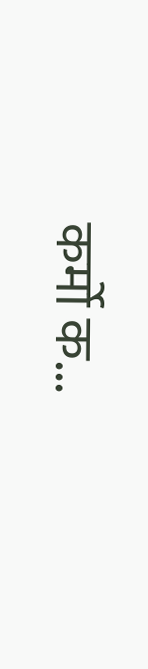कर्मो क...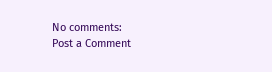No comments:
Post a Comment